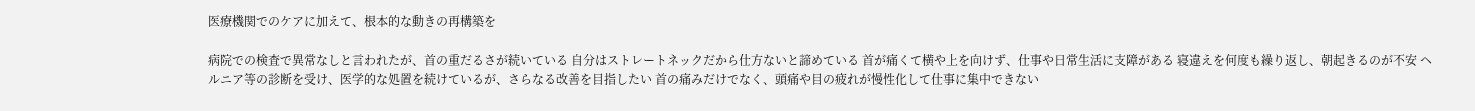医療機関でのケアに加えて、根本的な動きの再構築を

病院での検査で異常なしと言われたが、首の重だるさが続いている 自分はストレートネックだから仕方ないと諦めている 首が痛くて横や上を向けず、仕事や日常生活に支障がある 寝違えを何度も繰り返し、朝起きるのが不安 ヘルニア等の診断を受け、医学的な処置を続けているが、さらなる改善を目指したい 首の痛みだけでなく、頭痛や目の疲れが慢性化して仕事に集中できない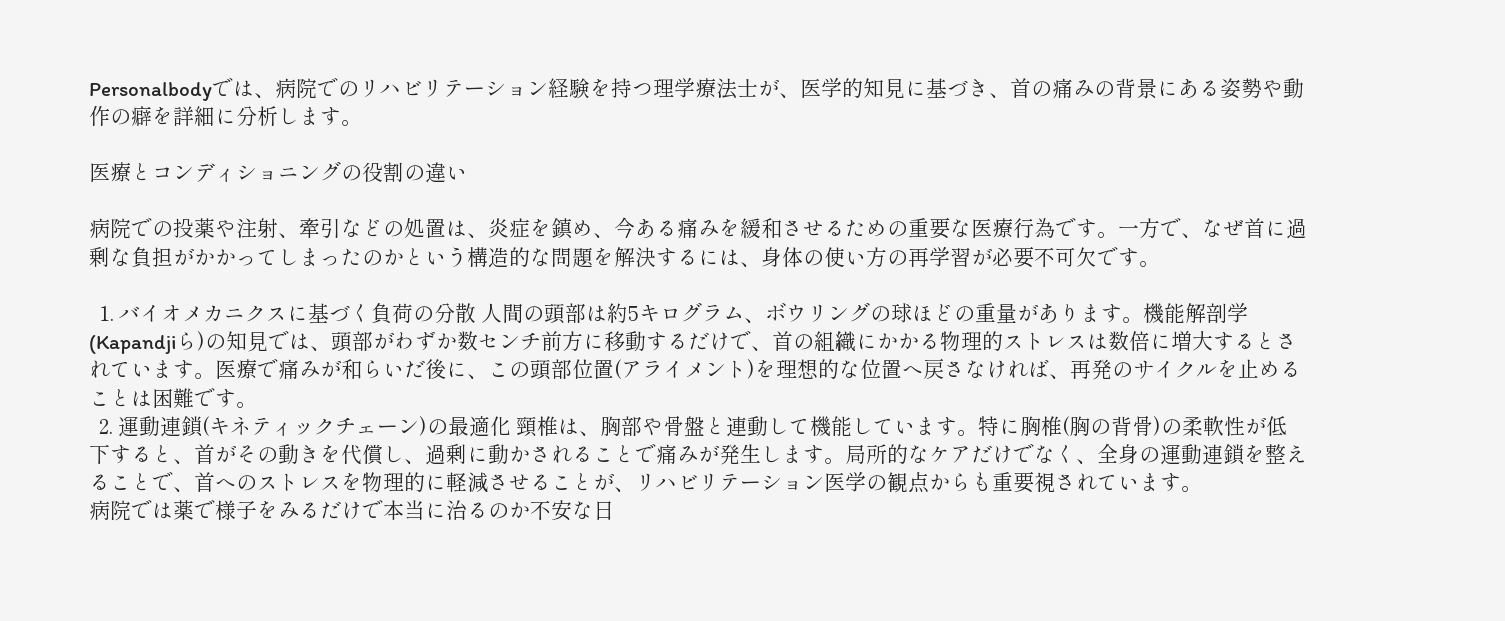Personalbodyでは、病院でのリハビリテーション経験を持つ理学療法士が、医学的知見に基づき、首の痛みの背景にある姿勢や動作の癖を詳細に分析します。

医療とコンディショニングの役割の違い

病院での投薬や注射、牽引などの処置は、炎症を鎮め、今ある痛みを緩和させるための重要な医療行為です。一方で、なぜ首に過剰な負担がかかってしまったのかという構造的な問題を解決するには、身体の使い方の再学習が必要不可欠です。

  1. バイオメカニクスに基づく負荷の分散 人間の頭部は約5キログラム、ボウリングの球ほどの重量があります。機能解剖学(Kapandjiら)の知見では、頭部がわずか数センチ前方に移動するだけで、首の組織にかかる物理的ストレスは数倍に増大するとされています。医療で痛みが和らいだ後に、この頭部位置(アライメント)を理想的な位置へ戻さなければ、再発のサイクルを止めることは困難です。
  2. 運動連鎖(キネティックチェーン)の最適化 頸椎は、胸部や骨盤と連動して機能しています。特に胸椎(胸の背骨)の柔軟性が低下すると、首がその動きを代償し、過剰に動かされることで痛みが発生します。局所的なケアだけでなく、全身の運動連鎖を整えることで、首へのストレスを物理的に軽減させることが、リハビリテーション医学の観点からも重要視されています。
病院では薬で様子をみるだけで本当に治るのか不安な日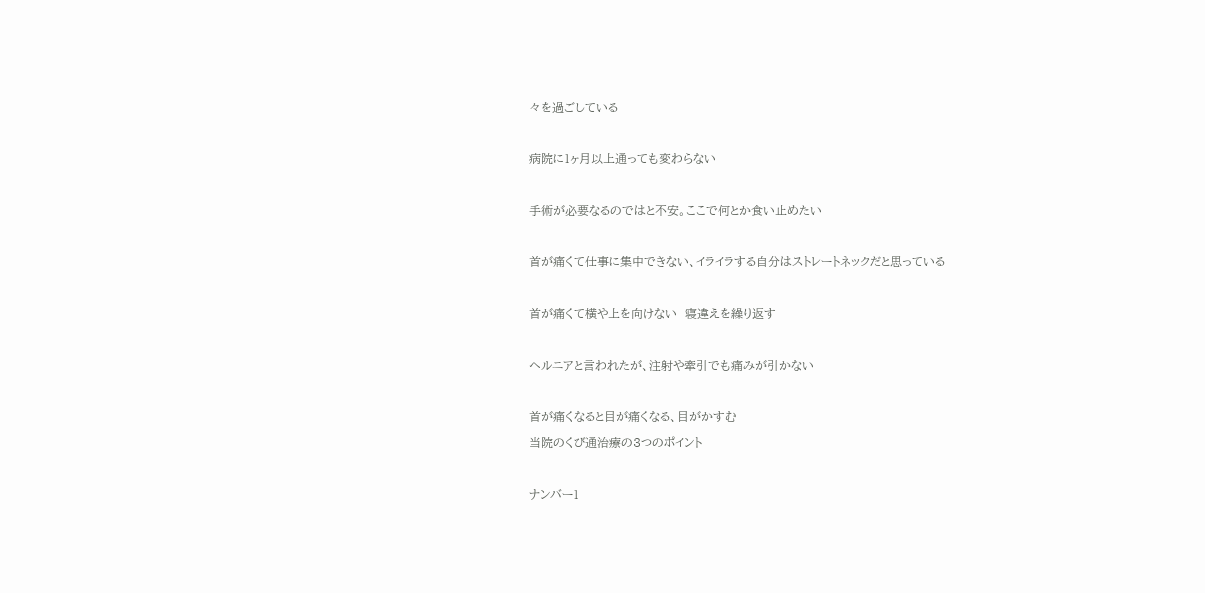々を過ごしている

病院に1ヶ月以上通っても変わらない

手術が必要なるのではと不安。ここで何とか食い止めたい

首が痛くて仕事に集中できない、イライラする自分はストレートネックだと思っている

首が痛くて横や上を向けない  寝違えを繰り返す

ヘルニアと言われたが、注射や牽引でも痛みが引かない

首が痛くなると目が痛くなる、目がかすむ
当院のくび通治療の3つのポイント

ナンバー1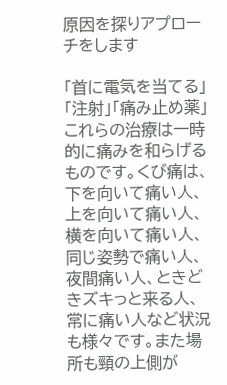原因を探りアプローチをします

「首に電気を当てる」「注射」「痛み止め薬」これらの治療は一時的に痛みを和らげるものです。くび痛は、下を向いて痛い人、上を向いて痛い人、横を向いて痛い人、同じ姿勢で痛い人、夜間痛い人、ときどきズキっと来る人、常に痛い人など状況も様々です。また場所も頸の上側が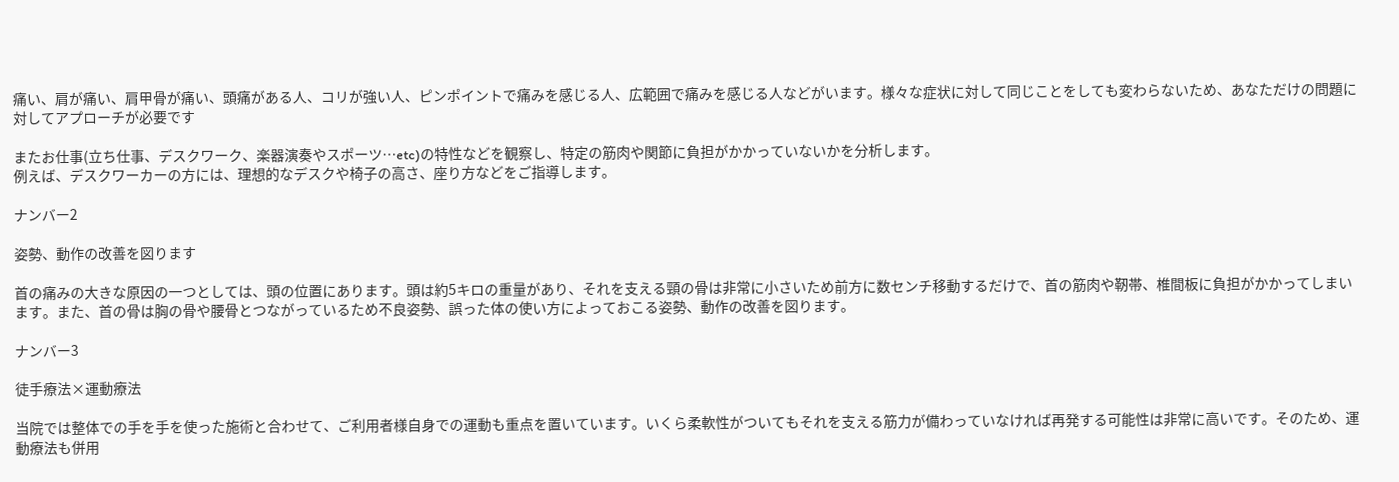痛い、肩が痛い、肩甲骨が痛い、頭痛がある人、コリが強い人、ピンポイントで痛みを感じる人、広範囲で痛みを感じる人などがいます。様々な症状に対して同じことをしても変わらないため、あなただけの問題に対してアプローチが必要です

またお仕事(立ち仕事、デスクワーク、楽器演奏やスポーツ…etc)の特性などを観察し、特定の筋肉や関節に負担がかかっていないかを分析します。
例えば、デスクワーカーの方には、理想的なデスクや椅子の高さ、座り方などをご指導します。

ナンバー2

姿勢、動作の改善を図ります

首の痛みの大きな原因の一つとしては、頭の位置にあります。頭は約5キロの重量があり、それを支える頸の骨は非常に小さいため前方に数センチ移動するだけで、首の筋肉や靭帯、椎間板に負担がかかってしまいます。また、首の骨は胸の骨や腰骨とつながっているため不良姿勢、誤った体の使い方によっておこる姿勢、動作の改善を図ります。

ナンバー3

徒手療法×運動療法

当院では整体での手を手を使った施術と合わせて、ご利用者様自身での運動も重点を置いています。いくら柔軟性がついてもそれを支える筋力が備わっていなければ再発する可能性は非常に高いです。そのため、運動療法も併用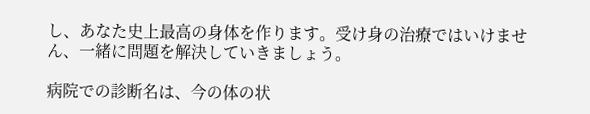し、あなた史上最高の身体を作ります。受け身の治療ではいけません、一緒に問題を解決していきましょう。

病院での診断名は、今の体の状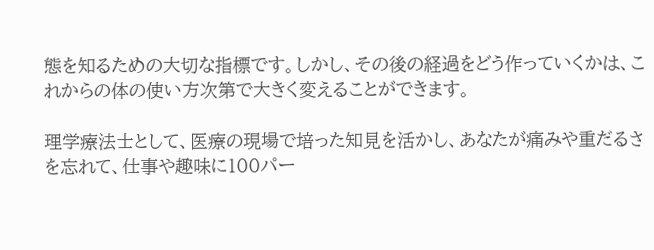態を知るための大切な指標です。しかし、その後の経過をどう作っていくかは、これからの体の使い方次第で大きく変えることができます。

理学療法士として、医療の現場で培った知見を活かし、あなたが痛みや重だるさを忘れて、仕事や趣味に100パー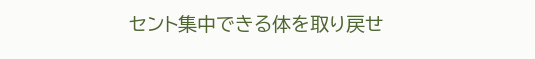セント集中できる体を取り戻せ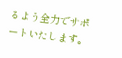るよう全力でサポートいたします。